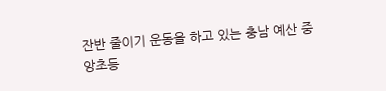잔반 줄이기 운동을 하고 있는 충남 예산 중앙초등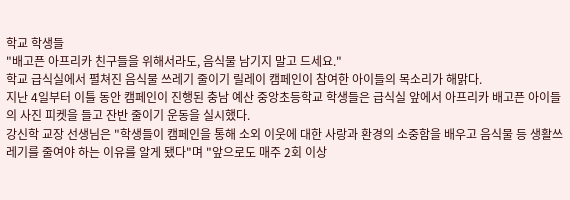학교 학생들
"배고픈 아프리카 친구들을 위해서라도, 음식물 남기지 말고 드세요."
학교 급식실에서 펼쳐진 음식물 쓰레기 줄이기 릴레이 캠페인이 참여한 아이들의 목소리가 해맑다.
지난 4일부터 이틀 동안 캠페인이 진행된 충남 예산 중앙초등학교 학생들은 급식실 앞에서 아프리카 배고픈 아이들의 사진 피켓을 들고 잔반 줄이기 운동을 실시했다.
강신학 교장 선생님은 "학생들이 캠페인을 통해 소외 이웃에 대한 사랑과 환경의 소중함을 배우고 음식물 등 생활쓰레기를 줄여야 하는 이유를 알게 됐다"며 "앞으로도 매주 2회 이상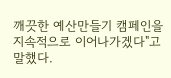깨끗한 예산만들기 캠페인을 지속적으로 이어나가겠다"고 말했다.